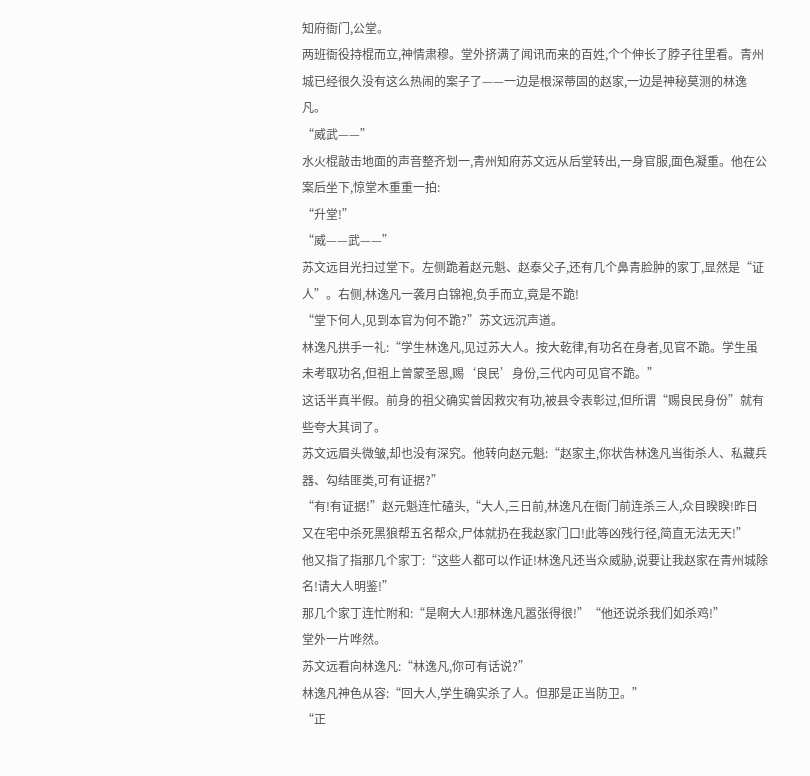知府衙门,公堂。
两班衙役持棍而立,神情肃穆。堂外挤满了闻讯而来的百姓,个个伸长了脖子往里看。青州城已经很久没有这么热闹的案子了——一边是根深蒂固的赵家,一边是神秘莫测的林逸凡。
“威武——”
水火棍敲击地面的声音整齐划一,青州知府苏文远从后堂转出,一身官服,面色凝重。他在公案后坐下,惊堂木重重一拍:
“升堂!”
“威——武——”
苏文远目光扫过堂下。左侧跪着赵元魁、赵泰父子,还有几个鼻青脸肿的家丁,显然是“证人”。右侧,林逸凡一袭月白锦袍,负手而立,竟是不跪!
“堂下何人,见到本官为何不跪?”苏文远沉声道。
林逸凡拱手一礼:“学生林逸凡,见过苏大人。按大乾律,有功名在身者,见官不跪。学生虽未考取功名,但祖上曾蒙圣恩,赐‘良民’身份,三代内可见官不跪。”
这话半真半假。前身的祖父确实曾因救灾有功,被县令表彰过,但所谓“赐良民身份”就有些夸大其词了。
苏文远眉头微皱,却也没有深究。他转向赵元魁:“赵家主,你状告林逸凡当街杀人、私藏兵器、勾结匪类,可有证据?”
“有!有证据!”赵元魁连忙磕头,“大人,三日前,林逸凡在衙门前连杀三人,众目睽睽!昨日又在宅中杀死黑狼帮五名帮众,尸体就扔在我赵家门口!此等凶残行径,简直无法无天!”
他又指了指那几个家丁:“这些人都可以作证!林逸凡还当众威胁,说要让我赵家在青州城除名!请大人明鉴!”
那几个家丁连忙附和:“是啊大人!那林逸凡嚣张得很!”“他还说杀我们如杀鸡!”
堂外一片哗然。
苏文远看向林逸凡:“林逸凡,你可有话说?”
林逸凡神色从容:“回大人,学生确实杀了人。但那是正当防卫。”
“正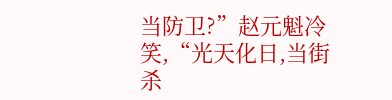当防卫?”赵元魁冷笑,“光天化日,当街杀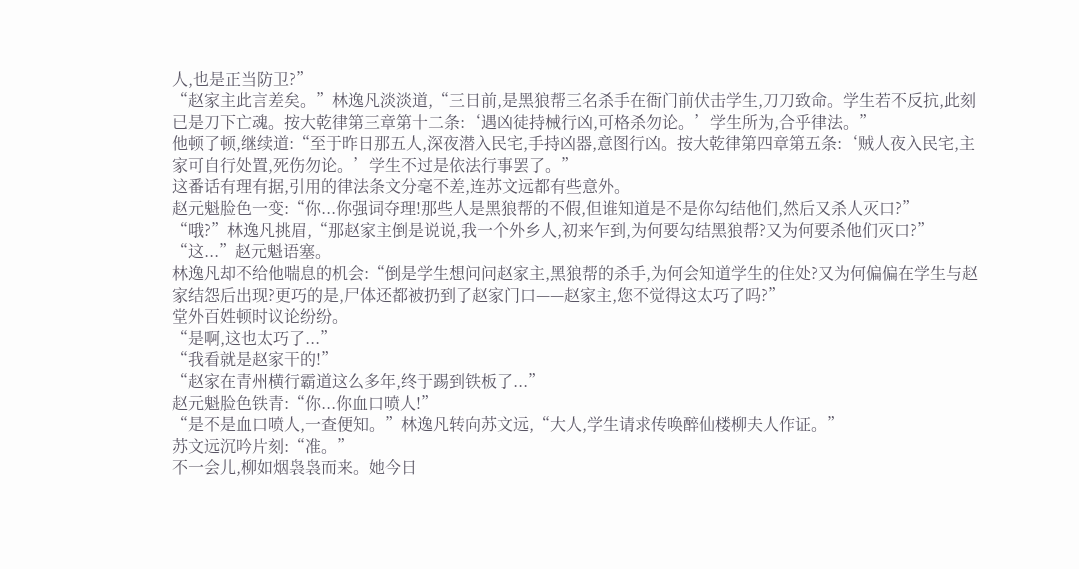人,也是正当防卫?”
“赵家主此言差矣。”林逸凡淡淡道,“三日前,是黑狼帮三名杀手在衙门前伏击学生,刀刀致命。学生若不反抗,此刻已是刀下亡魂。按大乾律第三章第十二条:‘遇凶徒持械行凶,可格杀勿论。’学生所为,合乎律法。”
他顿了顿,继续道:“至于昨日那五人,深夜潜入民宅,手持凶器,意图行凶。按大乾律第四章第五条:‘贼人夜入民宅,主家可自行处置,死伤勿论。’学生不过是依法行事罢了。”
这番话有理有据,引用的律法条文分毫不差,连苏文远都有些意外。
赵元魁脸色一变:“你...你强词夺理!那些人是黑狼帮的不假,但谁知道是不是你勾结他们,然后又杀人灭口?”
“哦?”林逸凡挑眉,“那赵家主倒是说说,我一个外乡人,初来乍到,为何要勾结黑狼帮?又为何要杀他们灭口?”
“这...”赵元魁语塞。
林逸凡却不给他喘息的机会:“倒是学生想问问赵家主,黑狼帮的杀手,为何会知道学生的住处?又为何偏偏在学生与赵家结怨后出现?更巧的是,尸体还都被扔到了赵家门口——赵家主,您不觉得这太巧了吗?”
堂外百姓顿时议论纷纷。
“是啊,这也太巧了...”
“我看就是赵家干的!”
“赵家在青州横行霸道这么多年,终于踢到铁板了...”
赵元魁脸色铁青:“你...你血口喷人!”
“是不是血口喷人,一查便知。”林逸凡转向苏文远,“大人,学生请求传唤醉仙楼柳夫人作证。”
苏文远沉吟片刻:“准。”
不一会儿,柳如烟袅袅而来。她今日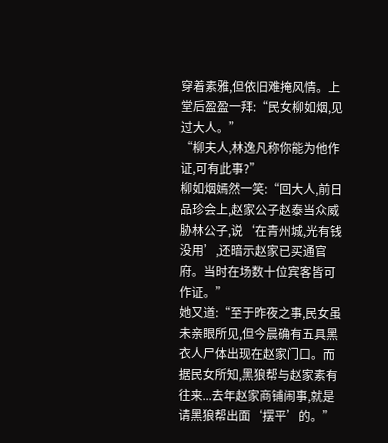穿着素雅,但依旧难掩风情。上堂后盈盈一拜:“民女柳如烟,见过大人。”
“柳夫人,林逸凡称你能为他作证,可有此事?”
柳如烟嫣然一笑:“回大人,前日品珍会上,赵家公子赵泰当众威胁林公子,说‘在青州城,光有钱没用’,还暗示赵家已买通官府。当时在场数十位宾客皆可作证。”
她又道:“至于昨夜之事,民女虽未亲眼所见,但今晨确有五具黑衣人尸体出现在赵家门口。而据民女所知,黑狼帮与赵家素有往来...去年赵家商铺闹事,就是请黑狼帮出面‘摆平’的。”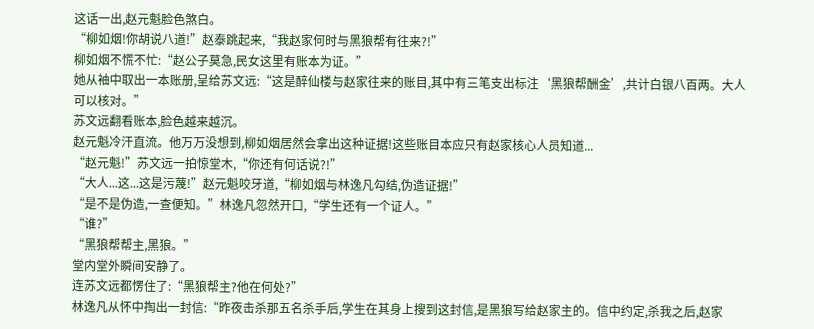这话一出,赵元魁脸色煞白。
“柳如烟!你胡说八道!”赵泰跳起来,“我赵家何时与黑狼帮有往来?!”
柳如烟不慌不忙:“赵公子莫急,民女这里有账本为证。”
她从袖中取出一本账册,呈给苏文远:“这是醉仙楼与赵家往来的账目,其中有三笔支出标注‘黑狼帮酬金’,共计白银八百两。大人可以核对。”
苏文远翻看账本,脸色越来越沉。
赵元魁冷汗直流。他万万没想到,柳如烟居然会拿出这种证据!这些账目本应只有赵家核心人员知道...
“赵元魁!”苏文远一拍惊堂木,“你还有何话说?!”
“大人...这...这是污蔑!”赵元魁咬牙道,“柳如烟与林逸凡勾结,伪造证据!”
“是不是伪造,一查便知。”林逸凡忽然开口,“学生还有一个证人。”
“谁?”
“黑狼帮帮主,黑狼。”
堂内堂外瞬间安静了。
连苏文远都愣住了:“黑狼帮主?他在何处?”
林逸凡从怀中掏出一封信:“昨夜击杀那五名杀手后,学生在其身上搜到这封信,是黑狼写给赵家主的。信中约定,杀我之后,赵家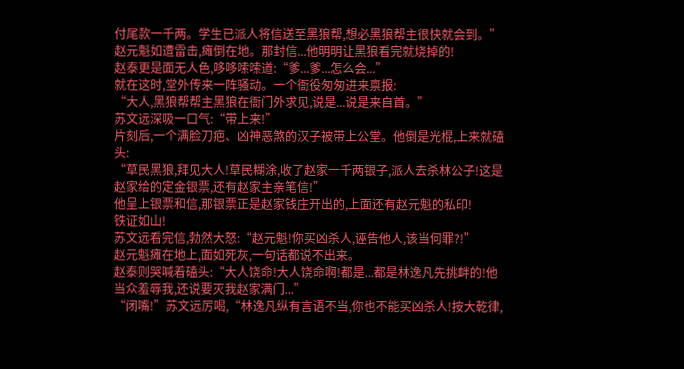付尾款一千两。学生已派人将信送至黑狼帮,想必黑狼帮主很快就会到。”
赵元魁如遭雷击,瘫倒在地。那封信...他明明让黑狼看完就烧掉的!
赵泰更是面无人色,哆哆嗦嗦道:“爹...爹...怎么会...”
就在这时,堂外传来一阵骚动。一个衙役匆匆进来禀报:
“大人,黑狼帮帮主黑狼在衙门外求见,说是...说是来自首。”
苏文远深吸一口气:“带上来!”
片刻后,一个满脸刀疤、凶神恶煞的汉子被带上公堂。他倒是光棍,上来就磕头:
“草民黑狼,拜见大人!草民糊涂,收了赵家一千两银子,派人去杀林公子!这是赵家给的定金银票,还有赵家主亲笔信!”
他呈上银票和信,那银票正是赵家钱庄开出的,上面还有赵元魁的私印!
铁证如山!
苏文远看完信,勃然大怒:“赵元魁!你买凶杀人,诬告他人,该当何罪?!”
赵元魁瘫在地上,面如死灰,一句话都说不出来。
赵泰则哭喊着磕头:“大人饶命!大人饶命啊!都是...都是林逸凡先挑衅的!他当众羞辱我,还说要灭我赵家满门...”
“闭嘴!”苏文远厉喝,“林逸凡纵有言语不当,你也不能买凶杀人!按大乾律,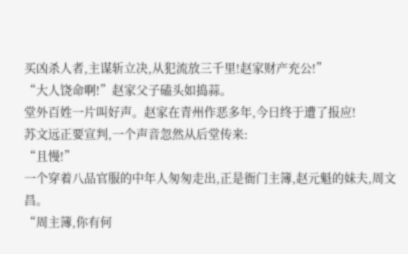买凶杀人者,主谋斩立决,从犯流放三千里!赵家财产充公!”
“大人饶命啊!”赵家父子磕头如捣蒜。
堂外百姓一片叫好声。赵家在青州作恶多年,今日终于遭了报应!
苏文远正要宣判,一个声音忽然从后堂传来:
“且慢!”
一个穿着八品官服的中年人匆匆走出,正是衙门主簿,赵元魁的妹夫,周文昌。
“周主簿,你有何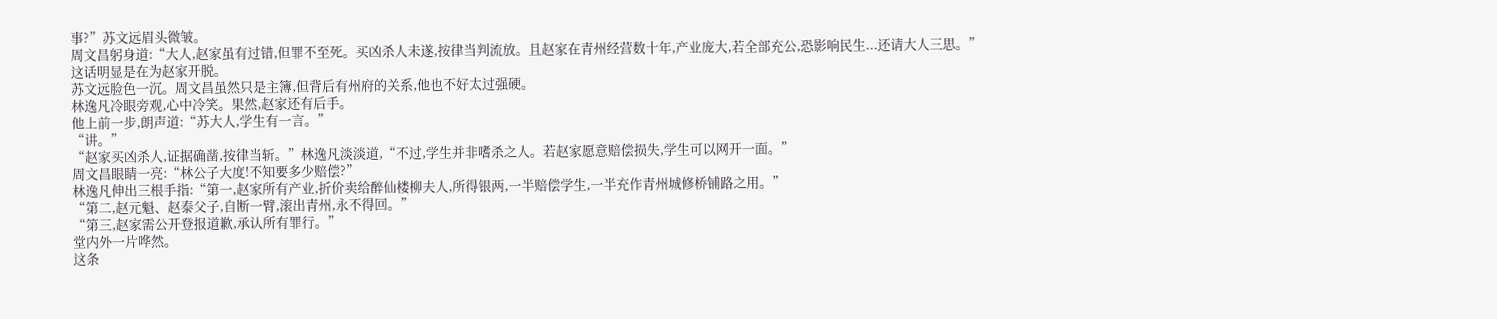事?”苏文远眉头微皱。
周文昌躬身道:“大人,赵家虽有过错,但罪不至死。买凶杀人未遂,按律当判流放。且赵家在青州经营数十年,产业庞大,若全部充公,恐影响民生...还请大人三思。”
这话明显是在为赵家开脱。
苏文远脸色一沉。周文昌虽然只是主簿,但背后有州府的关系,他也不好太过强硬。
林逸凡冷眼旁观,心中冷笑。果然,赵家还有后手。
他上前一步,朗声道:“苏大人,学生有一言。”
“讲。”
“赵家买凶杀人,证据确凿,按律当斩。”林逸凡淡淡道,“不过,学生并非嗜杀之人。若赵家愿意赔偿损失,学生可以网开一面。”
周文昌眼睛一亮:“林公子大度!不知要多少赔偿?”
林逸凡伸出三根手指:“第一,赵家所有产业,折价卖给醉仙楼柳夫人,所得银两,一半赔偿学生,一半充作青州城修桥铺路之用。”
“第二,赵元魁、赵泰父子,自断一臂,滚出青州,永不得回。”
“第三,赵家需公开登报道歉,承认所有罪行。”
堂内外一片哗然。
这条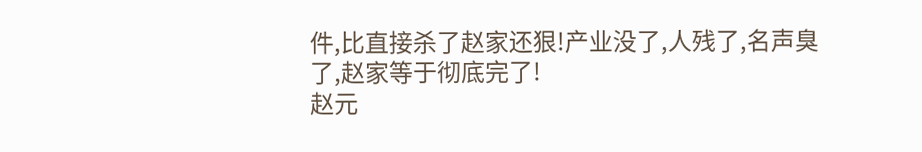件,比直接杀了赵家还狠!产业没了,人残了,名声臭了,赵家等于彻底完了!
赵元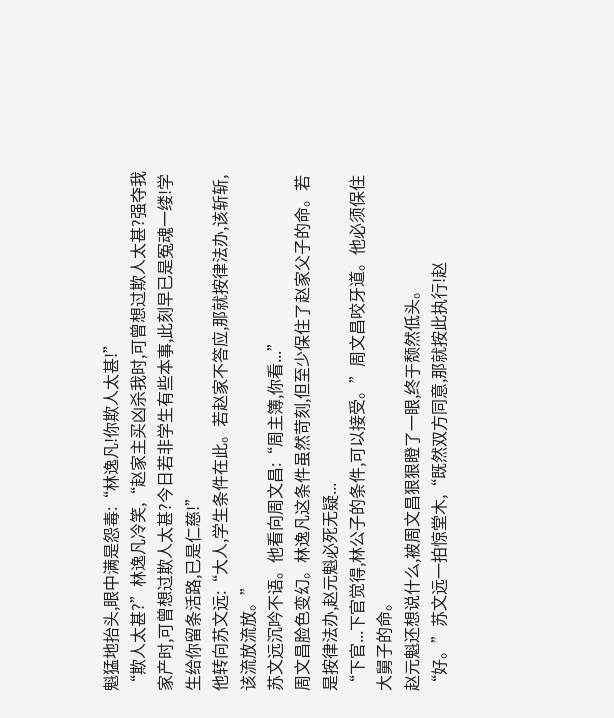魁猛地抬头,眼中满是怨毒:“林逸凡!你欺人太甚!”
“欺人太甚?”林逸凡冷笑,“赵家主买凶杀我时,可曾想过欺人太甚?强夺我家产时,可曾想过欺人太甚?今日若非学生有些本事,此刻早已是冤魂一缕!学生给你留条活路,已是仁慈!”
他转向苏文远:“大人,学生条件在此。若赵家不答应,那就按律法办,该斩斩,该流放流放。”
苏文远沉吟不语。他看向周文昌:“周主簿,你看...”
周文昌脸色变幻。林逸凡这条件虽然苛刻,但至少保住了赵家父子的命。若是按律法办,赵元魁必死无疑...
“下官...下官觉得,林公子的条件,可以接受。”周文昌咬牙道。他必须保住大舅子的命。
赵元魁还想说什么,被周文昌狠狠瞪了一眼,终于颓然低头。
“好。”苏文远一拍惊堂木,“既然双方同意,那就按此执行!赵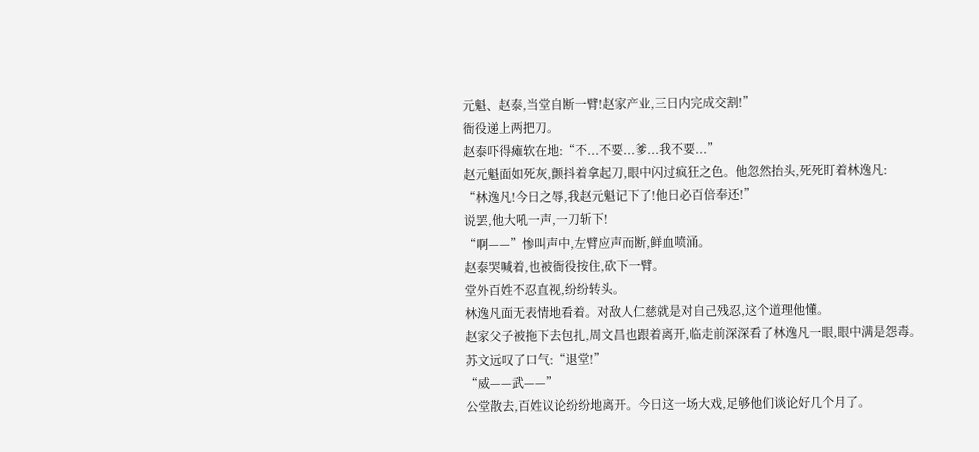元魁、赵泰,当堂自断一臂!赵家产业,三日内完成交割!”
衙役递上两把刀。
赵泰吓得瘫软在地:“不...不要...爹...我不要...”
赵元魁面如死灰,颤抖着拿起刀,眼中闪过疯狂之色。他忽然抬头,死死盯着林逸凡:
“林逸凡!今日之辱,我赵元魁记下了!他日必百倍奉还!”
说罢,他大吼一声,一刀斩下!
“啊——”惨叫声中,左臂应声而断,鲜血喷涌。
赵泰哭喊着,也被衙役按住,砍下一臂。
堂外百姓不忍直视,纷纷转头。
林逸凡面无表情地看着。对敌人仁慈就是对自己残忍,这个道理他懂。
赵家父子被拖下去包扎,周文昌也跟着离开,临走前深深看了林逸凡一眼,眼中满是怨毒。
苏文远叹了口气:“退堂!”
“威——武——”
公堂散去,百姓议论纷纷地离开。今日这一场大戏,足够他们谈论好几个月了。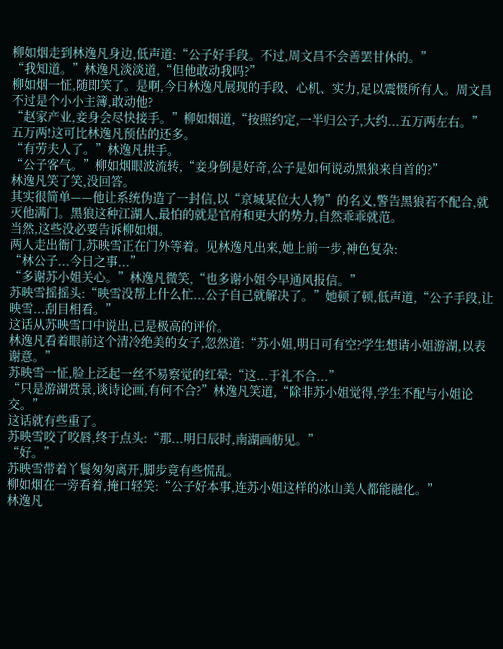柳如烟走到林逸凡身边,低声道:“公子好手段。不过,周文昌不会善罢甘休的。”
“我知道。”林逸凡淡淡道,“但他敢动我吗?”
柳如烟一怔,随即笑了。是啊,今日林逸凡展现的手段、心机、实力,足以震慑所有人。周文昌不过是个小小主簿,敢动他?
“赵家产业,妾身会尽快接手。”柳如烟道,“按照约定,一半归公子,大约...五万两左右。”
五万两!这可比林逸凡预估的还多。
“有劳夫人了。”林逸凡拱手。
“公子客气。”柳如烟眼波流转,“妾身倒是好奇,公子是如何说动黑狼来自首的?”
林逸凡笑了笑,没回答。
其实很简单——他让系统伪造了一封信,以“京城某位大人物”的名义,警告黑狼若不配合,就灭他满门。黑狼这种江湖人,最怕的就是官府和更大的势力,自然乖乖就范。
当然,这些没必要告诉柳如烟。
两人走出衙门,苏映雪正在门外等着。见林逸凡出来,她上前一步,神色复杂:
“林公子...今日之事...”
“多谢苏小姐关心。”林逸凡微笑,“也多谢小姐今早通风报信。”
苏映雪摇摇头:“映雪没帮上什么忙...公子自己就解决了。”她顿了顿,低声道,“公子手段,让映雪...刮目相看。”
这话从苏映雪口中说出,已是极高的评价。
林逸凡看着眼前这个清冷绝美的女子,忽然道:“苏小姐,明日可有空?学生想请小姐游湖,以表谢意。”
苏映雪一怔,脸上泛起一丝不易察觉的红晕:“这...于礼不合...”
“只是游湖赏景,谈诗论画,有何不合?”林逸凡笑道,“除非苏小姐觉得,学生不配与小姐论交。”
这话就有些重了。
苏映雪咬了咬唇,终于点头:“那...明日辰时,南湖画舫见。”
“好。”
苏映雪带着丫鬟匆匆离开,脚步竟有些慌乱。
柳如烟在一旁看着,掩口轻笑:“公子好本事,连苏小姐这样的冰山美人都能融化。”
林逸凡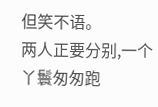但笑不语。
两人正要分别,一个丫鬟匆匆跑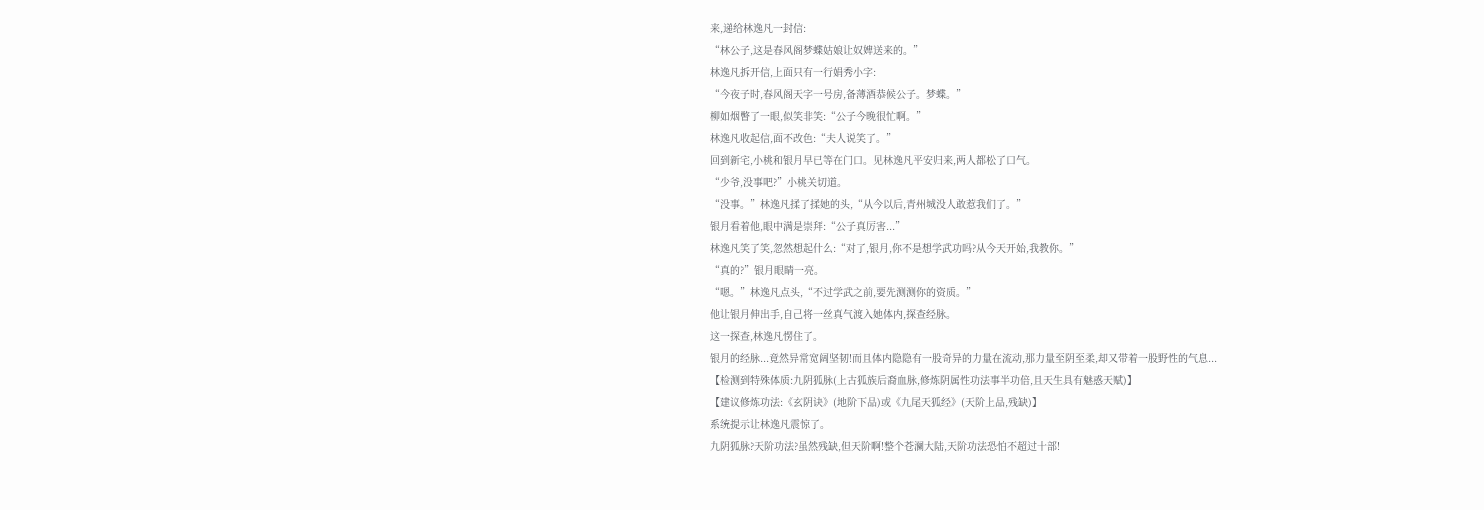来,递给林逸凡一封信:
“林公子,这是春风阁梦蝶姑娘让奴婢送来的。”
林逸凡拆开信,上面只有一行娟秀小字:
“今夜子时,春风阁天字一号房,备薄酒恭候公子。梦蝶。”
柳如烟瞥了一眼,似笑非笑:“公子今晚很忙啊。”
林逸凡收起信,面不改色:“夫人说笑了。”
回到新宅,小桃和银月早已等在门口。见林逸凡平安归来,两人都松了口气。
“少爷,没事吧?”小桃关切道。
“没事。”林逸凡揉了揉她的头,“从今以后,青州城没人敢惹我们了。”
银月看着他,眼中满是崇拜:“公子真厉害...”
林逸凡笑了笑,忽然想起什么:“对了,银月,你不是想学武功吗?从今天开始,我教你。”
“真的?”银月眼睛一亮。
“嗯。”林逸凡点头,“不过学武之前,要先测测你的资质。”
他让银月伸出手,自己将一丝真气渡入她体内,探查经脉。
这一探查,林逸凡愣住了。
银月的经脉...竟然异常宽阔坚韧!而且体内隐隐有一股奇异的力量在流动,那力量至阴至柔,却又带着一股野性的气息...
【检测到特殊体质:九阴狐脉(上古狐族后裔血脉,修炼阴属性功法事半功倍,且天生具有魅惑天赋)】
【建议修炼功法:《玄阴诀》(地阶下品)或《九尾天狐经》(天阶上品,残缺)】
系统提示让林逸凡震惊了。
九阴狐脉?天阶功法?虽然残缺,但天阶啊!整个苍澜大陆,天阶功法恐怕不超过十部!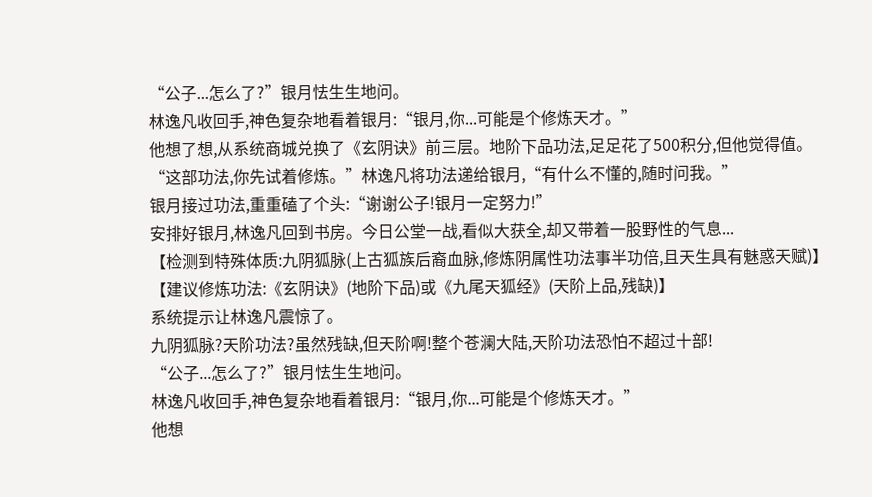“公子...怎么了?”银月怯生生地问。
林逸凡收回手,神色复杂地看着银月:“银月,你...可能是个修炼天才。”
他想了想,从系统商城兑换了《玄阴诀》前三层。地阶下品功法,足足花了500积分,但他觉得值。
“这部功法,你先试着修炼。”林逸凡将功法递给银月,“有什么不懂的,随时问我。”
银月接过功法,重重磕了个头:“谢谢公子!银月一定努力!”
安排好银月,林逸凡回到书房。今日公堂一战,看似大获全,却又带着一股野性的气息...
【检测到特殊体质:九阴狐脉(上古狐族后裔血脉,修炼阴属性功法事半功倍,且天生具有魅惑天赋)】
【建议修炼功法:《玄阴诀》(地阶下品)或《九尾天狐经》(天阶上品,残缺)】
系统提示让林逸凡震惊了。
九阴狐脉?天阶功法?虽然残缺,但天阶啊!整个苍澜大陆,天阶功法恐怕不超过十部!
“公子...怎么了?”银月怯生生地问。
林逸凡收回手,神色复杂地看着银月:“银月,你...可能是个修炼天才。”
他想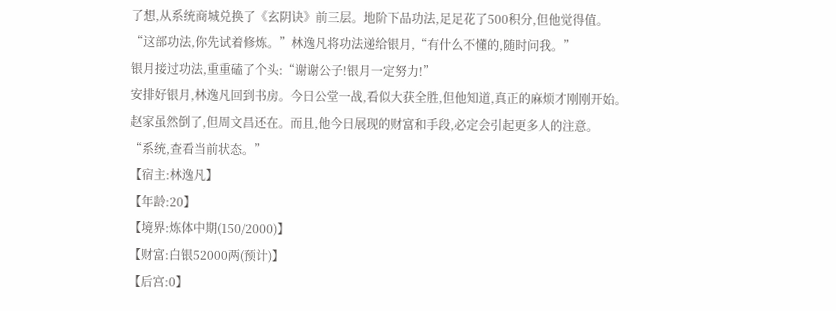了想,从系统商城兑换了《玄阴诀》前三层。地阶下品功法,足足花了500积分,但他觉得值。
“这部功法,你先试着修炼。”林逸凡将功法递给银月,“有什么不懂的,随时问我。”
银月接过功法,重重磕了个头:“谢谢公子!银月一定努力!”
安排好银月,林逸凡回到书房。今日公堂一战,看似大获全胜,但他知道,真正的麻烦才刚刚开始。
赵家虽然倒了,但周文昌还在。而且,他今日展现的财富和手段,必定会引起更多人的注意。
“系统,查看当前状态。”
【宿主:林逸凡】
【年龄:20】
【境界:炼体中期(150/2000)】
【财富:白银52000两(预计)】
【后宫:0】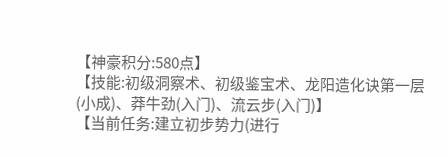【神豪积分:580点】
【技能:初级洞察术、初级鉴宝术、龙阳造化诀第一层(小成)、莽牛劲(入门)、流云步(入门)】
【当前任务:建立初步势力(进行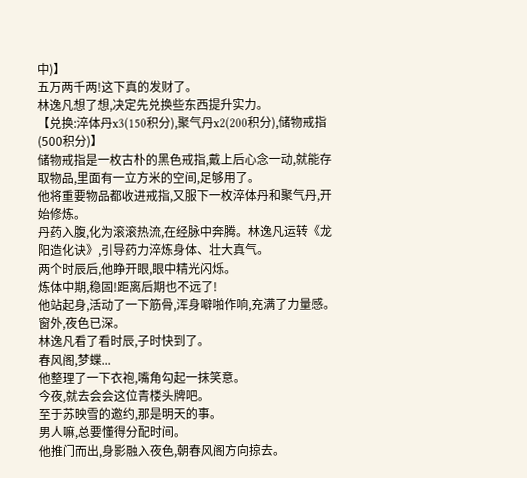中)】
五万两千两!这下真的发财了。
林逸凡想了想,决定先兑换些东西提升实力。
【兑换:淬体丹x3(150积分),聚气丹x2(200积分),储物戒指(500积分)】
储物戒指是一枚古朴的黑色戒指,戴上后心念一动,就能存取物品,里面有一立方米的空间,足够用了。
他将重要物品都收进戒指,又服下一枚淬体丹和聚气丹,开始修炼。
丹药入腹,化为滚滚热流,在经脉中奔腾。林逸凡运转《龙阳造化诀》,引导药力淬炼身体、壮大真气。
两个时辰后,他睁开眼,眼中精光闪烁。
炼体中期,稳固!距离后期也不远了!
他站起身,活动了一下筋骨,浑身噼啪作响,充满了力量感。
窗外,夜色已深。
林逸凡看了看时辰,子时快到了。
春风阁,梦蝶...
他整理了一下衣袍,嘴角勾起一抹笑意。
今夜,就去会会这位青楼头牌吧。
至于苏映雪的邀约,那是明天的事。
男人嘛,总要懂得分配时间。
他推门而出,身影融入夜色,朝春风阁方向掠去。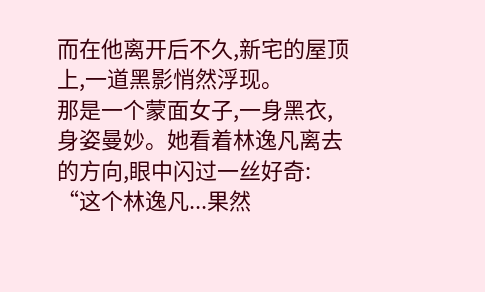而在他离开后不久,新宅的屋顶上,一道黑影悄然浮现。
那是一个蒙面女子,一身黑衣,身姿曼妙。她看着林逸凡离去的方向,眼中闪过一丝好奇:
“这个林逸凡...果然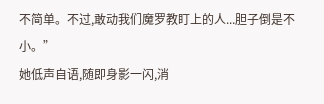不简单。不过,敢动我们魔罗教盯上的人...胆子倒是不小。”
她低声自语,随即身影一闪,消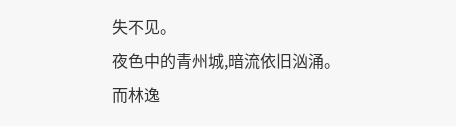失不见。
夜色中的青州城,暗流依旧汹涌。
而林逸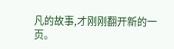凡的故事,才刚刚翻开新的一页。